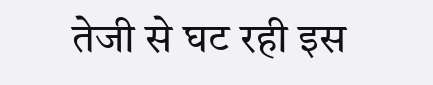तेजी से घट रही इस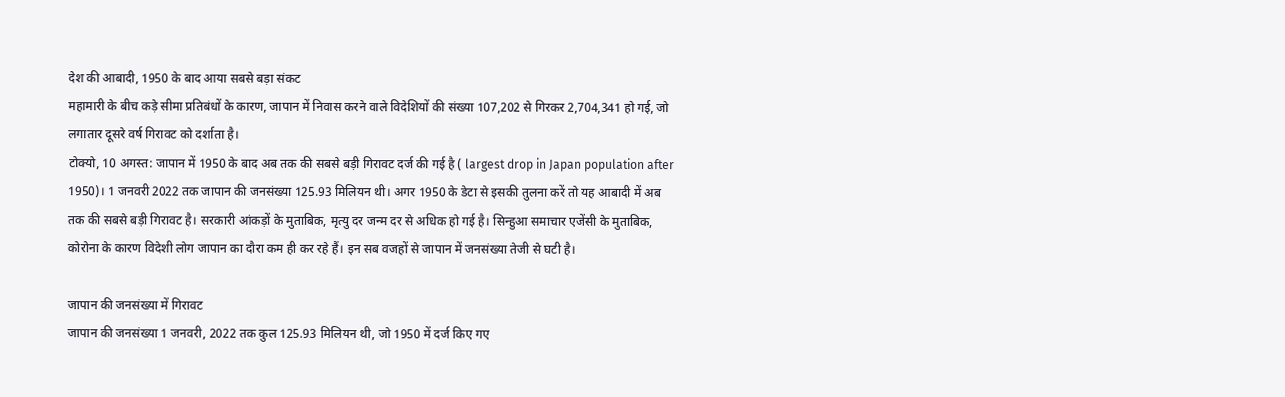देश की आबादी, 1950 के बाद आया सबसे बड़ा संकट
महामारी के बीच कड़े सीमा प्रतिबंधों के कारण, जापान में निवास करने वाले विदेशियों की संख्या 107,202 से गिरकर 2,704,341 हो गई, जो लगातार दूसरे वर्ष गिरावट को दर्शाता है।
टोक्यो, 10 अगस्त: जापान में 1950 के बाद अब तक की सबसे बड़ी गिरावट दर्ज की गई है ( largest drop in Japan population after 1950)। 1 जनवरी 2022 तक जापान की जनसंख्या 125.93 मिलियन थी। अगर 1950 के डेटा से इसकी तुलना करें तो यह आबादी में अब तक की सबसे बड़ी गिरावट है। सरकारी आंकड़ों के मुताबिक, मृत्यु दर जन्म दर से अधिक हो गई है। सिन्हुआ समाचार एजेंसी के मुताबिक, कोरोना के कारण विदेशी लोग जापान का दौरा कम ही कर रहे हैं। इन सब वजहों से जापान में जनसंख्या तेजी से घटी है।

जापान की जनसंख्या में गिरावट
जापान की जनसंख्या 1 जनवरी, 2022 तक कुल 125.93 मिलियन थी, जो 1950 में दर्ज किए गए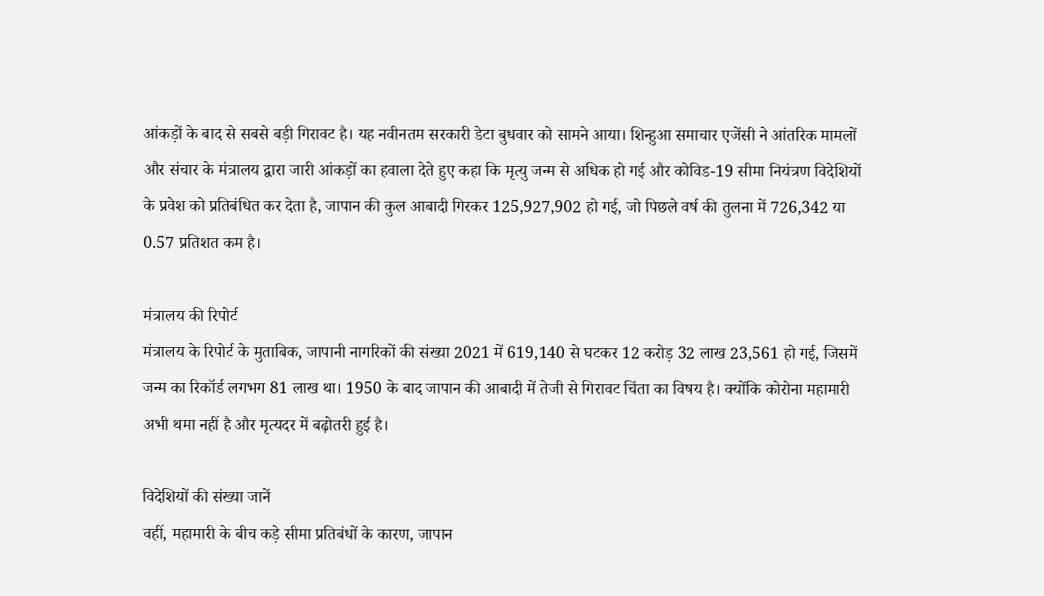आंकड़ों के बाद से सबसे बड़ी गिरावट है। यह नवीनतम सरकारी डेटा बुधवार को सामने आया। शिन्हुआ समाचार एजेंसी ने आंतरिक मामलों और संचार के मंत्रालय द्वारा जारी आंकड़ों का हवाला देते हुए कहा कि मृत्यु जन्म से अधिक हो गई और कोविड-19 सीमा नियंत्रण विदेशियों के प्रवेश को प्रतिबंधित कर देता है, जापान की कुल आबादी गिरकर 125,927,902 हो गई, जो पिछले वर्ष की तुलना में 726,342 या 0.57 प्रतिशत कम है।

मंत्रालय की रिपोर्ट
मंत्रालय के रिपोर्ट के मुताबिक, जापानी नागरिकों की संख्या 2021 में 619,140 से घटकर 12 करोड़ 32 लाख 23,561 हो गई, जिसमें जन्म का रिकॉर्ड लगभग 81 लाख था। 1950 के बाद जापान की आबादी में तेजी से गिरावट चिंता का विषय है। क्योंकि कोरोना महामारी अभी थमा नहीं है और मृत्यदर में बढ़ोतरी हुई है।

विदेशियों की संख्या जानें
वहीं, महामारी के बीच कड़े सीमा प्रतिबंधों के कारण, जापान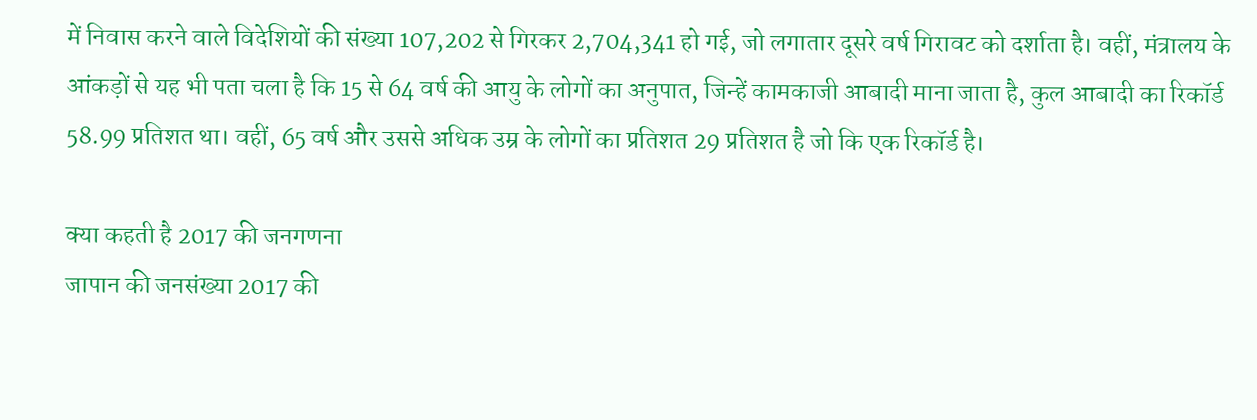में निवास करने वाले विदेशियों की संख्या 107,202 से गिरकर 2,704,341 हो गई, जो लगातार दूसरे वर्ष गिरावट को दर्शाता है। वहीं, मंत्रालय के आंकड़ों से यह भी पता चला है कि 15 से 64 वर्ष की आयु के लोगों का अनुपात, जिन्हें कामकाजी आबादी माना जाता है, कुल आबादी का रिकॉर्ड 58.99 प्रतिशत था। वहीं, 65 वर्ष और उससे अधिक उम्र के लोगों का प्रतिशत 29 प्रतिशत है जो कि एक रिकॉर्ड है।

क्या कहती है 2017 की जनगणना
जापान की जनसंख्या 2017 की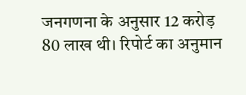जनगणना के अनुसार 12 करोड़ 80 लाख थी। रिपोर्ट का अनुमान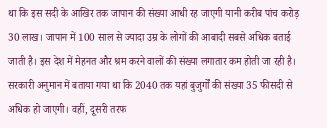था कि इस सदी के आखिर तक जापान की संख्या आधी रह जाएगी यानी करीब पांच करोड़ 30 लाख। जापान में 100 साल से ज्यादा उम्र के लोगों की आबादी सबसे अधिक बताई जाती है। इस देश में मेहनत और श्रम करने वालों की संख्या लगातार कम होती जा रही है। सरकारी अनुमान में बताया गया था कि 2040 तक यहां बुजुर्गों की संख्या 35 फीसदी से अधिक हो जाएगी। वहीं, दूसरी तरफ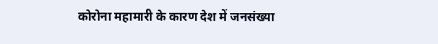कोरोना महामारी के कारण देश में जनसंख्या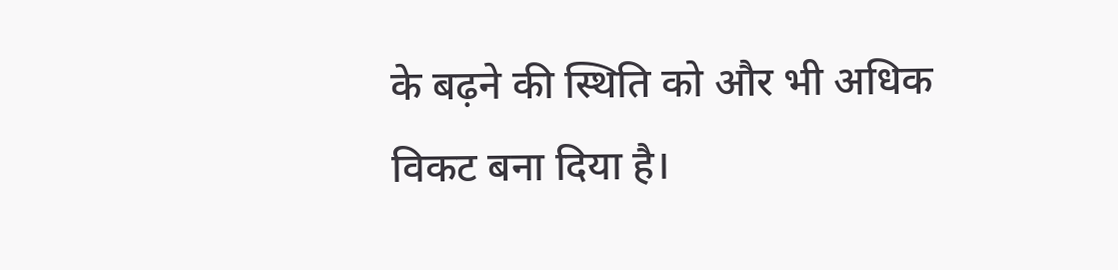के बढ़ने की स्थिति को और भी अधिक विकट बना दिया है।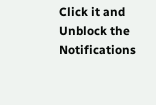Click it and Unblock the Notifications